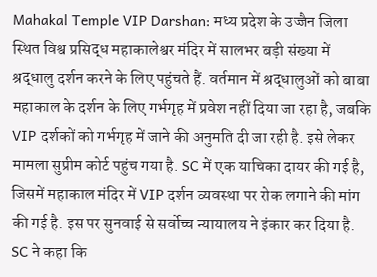Mahakal Temple VIP Darshan: मध्य प्रदेश के उज्जैन जिला स्थित विश्व प्रसिद्ध महाकालेश्वर मंदिर में सालभर बड़ी संख्या में श्रद्धालु दर्शन करने के लिए पहुंचते हैं. वर्तमान में श्रद्धालुओं को बाबा महाकाल के दर्शन के लिए गर्भगृह में प्रवेश नहीं दिया जा रहा है, जबकि VIP दर्शकों को गर्भगृह में जाने की अनुमति दी जा रही है. इसे लेकर मामला सुप्रीम कोर्ट पहुंच गया है. SC में एक याचिका दायर की गई है, जिसमें महाकाल मंदिर में VIP दर्शन व्यवस्था पर रोक लगाने की मांग की गई है. इस पर सुनवाई से सर्वोच्च न्यायालय ने इंकार कर दिया है. SC ने कहा कि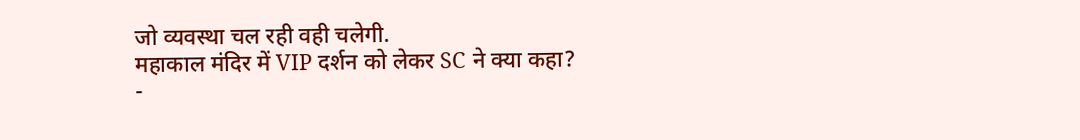जो व्यवस्था चल रही वही चलेगी.
महाकाल मंदिर में VIP दर्शन को लेकर SC ने क्या कहा?
-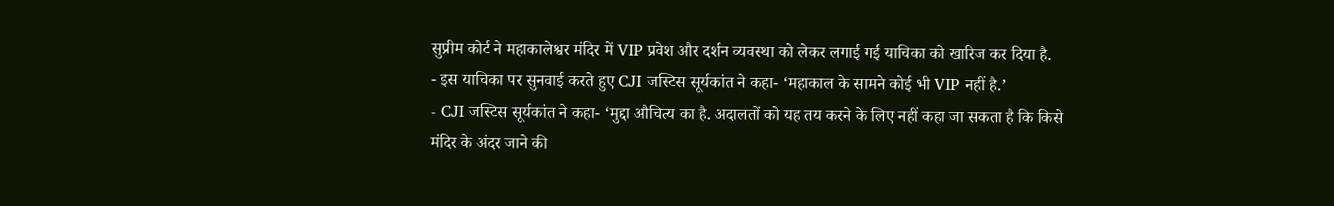सुप्रीम कोर्ट ने महाकालेश्वर मंदिर में VIP प्रवेश और दर्शन व्यवस्था को लेकर लगाई गई याचिका को खारिज कर दिया है.
- इस याचिका पर सुनवाई करते हुए CJI जस्टिस सूर्यकांत ने कहा- ‘महाकाल के सामने कोई भी VIP नहीं है.’
- CJI जस्टिस सूर्यकांत ने कहा- ‘मुद्दा औचित्य का है. अदालतों को यह तय करने के लिए नहीं कहा जा सकता है कि किसे मंदिर के अंदर जाने की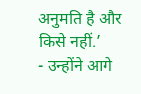अनुमति है और किसे नहीं.’
- उन्होंने आगे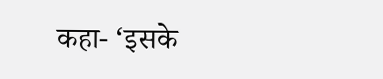कहा- ‘इसके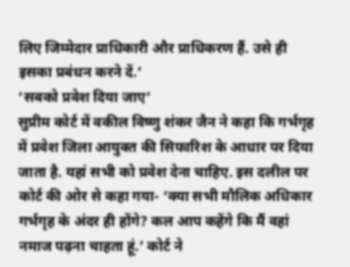लिए जिम्मेदार प्राधिकारी और प्राधिकरण हैं. उसे ही इसका प्रबंधन करने दें.’
‘सबको प्रवेश दिया जाए’
सुप्रीम कोर्ट में वकील विष्णु शंकर जैन ने कहा कि गर्भगृह में प्रवेश जिला आयुक्त की सिफारिश के आधार पर दिया जाता है. यहां सभी को प्रवेश देना चाहिए. इस दलील पर कोर्ट की ओर से कहा गया- ‘क्या सभी मौलिक अधिकार गर्भगृह के अंदर ही होंगे? कल आप कहेंगे कि मैं वहां नमाज पढ़ना चाहता हूं.’ कोर्ट ने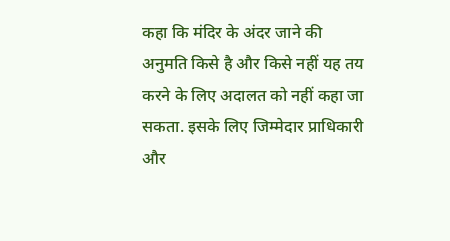कहा कि मंदिर के अंदर जाने की अनुमति किसे है और किसे नहीं यह तय करने के लिए अदालत को नहीं कहा जा सकता. इसके लिए जिम्मेदार प्राधिकारी और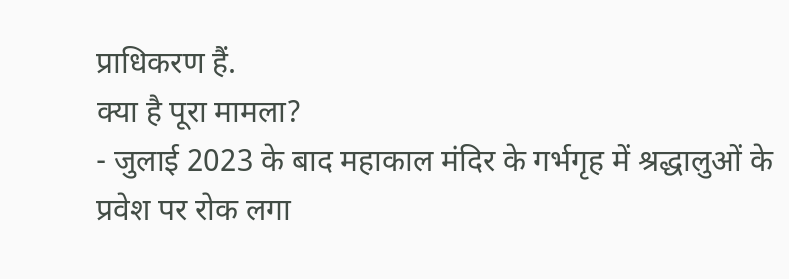प्राधिकरण हैं.
क्या है पूरा मामला?
- जुलाई 2023 के बाद महाकाल मंदिर के गर्भगृह में श्रद्धालुओं के प्रवेश पर रोक लगा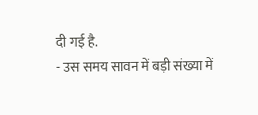दी गई है.
- उस समय सावन में बड़ी संख्या में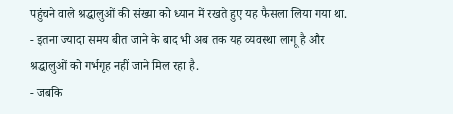पहुंचने वाले श्रद्धालुओं की संख्या को ध्यान में रखते हुए यह फैसला लिया गया था.
- इतना ज्यादा समय बीत जाने के बाद भी अब तक यह व्यवस्था लागू है और श्रद्धालुओं को गर्भगृह नहीं जाने मिल रहा है.
- जबकि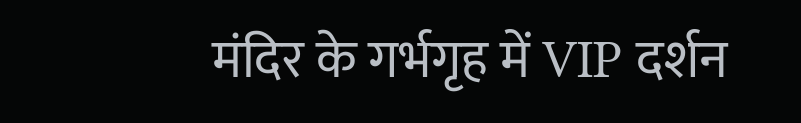मंदिर के गर्भगृह में VIP दर्शन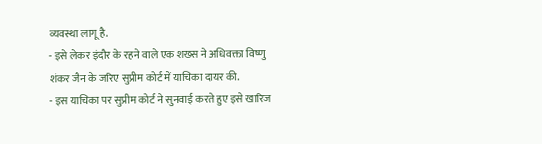व्यवस्था लागू है.
- इसे लेकर इंदौर के रहने वाले एक शख्स ने अधिवक्ता विष्णु शंकर जैन के जरिए सुप्रीम कोर्ट में याचिका दायर की.
- इस याचिका पर सुप्रीम कोर्ट ने सुनवाई करते हुए इसे खारिज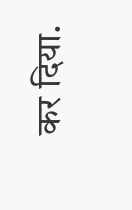कर दिया.